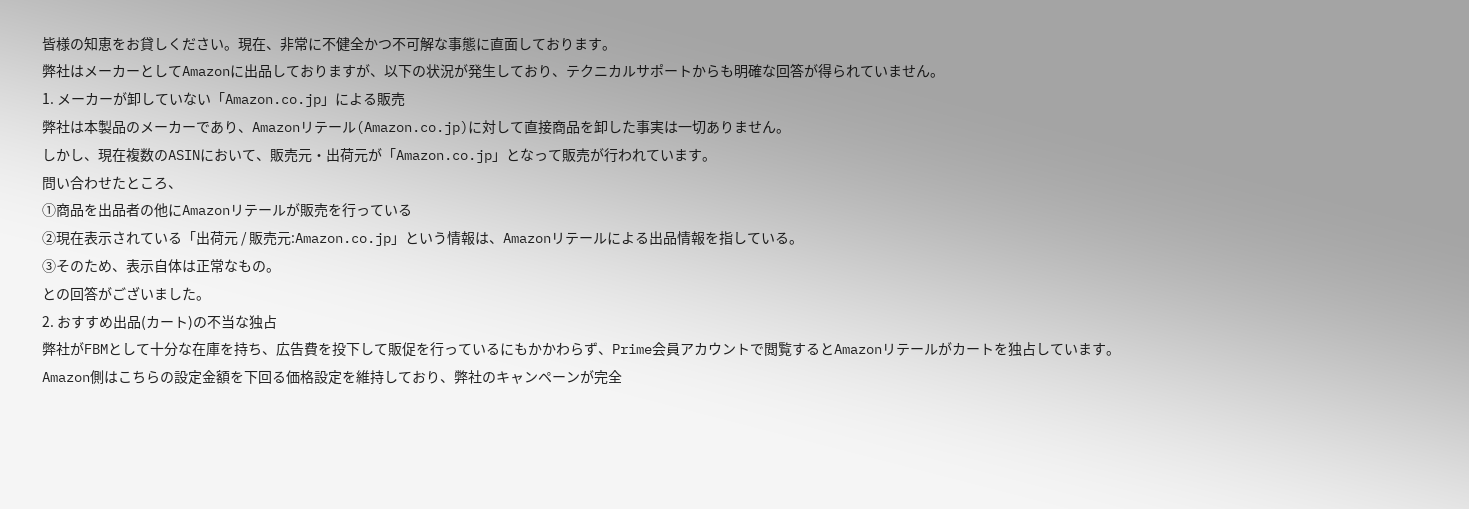皆様の知恵をお貸しください。現在、非常に不健全かつ不可解な事態に直面しております。
弊社はメーカーとしてAmazonに出品しておりますが、以下の状況が発生しており、テクニカルサポートからも明確な回答が得られていません。
1. メーカーが卸していない「Amazon.co.jp」による販売
弊社は本製品のメーカーであり、Amazonリテール(Amazon.co.jp)に対して直接商品を卸した事実は一切ありません。
しかし、現在複数のASINにおいて、販売元・出荷元が「Amazon.co.jp」となって販売が行われています。
問い合わせたところ、
①商品を出品者の他にAmazonリテールが販売を行っている
②現在表示されている「出荷元 / 販売元:Amazon.co.jp」という情報は、Amazonリテールによる出品情報を指している。
③そのため、表示自体は正常なもの。
との回答がございました。
2. おすすめ出品(カート)の不当な独占
弊社がFBMとして十分な在庫を持ち、広告費を投下して販促を行っているにもかかわらず、Prime会員アカウントで閲覧するとAmazonリテールがカートを独占しています。
Amazon側はこちらの設定金額を下回る価格設定を維持しており、弊社のキャンペーンが完全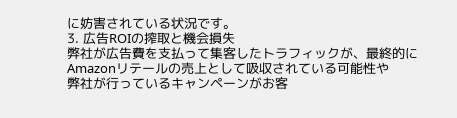に妨害されている状況です。
3. 広告ROIの搾取と機会損失
弊社が広告費を支払って集客したトラフィックが、最終的にAmazonリテールの売上として吸収されている可能性や
弊社が行っているキャンペーンがお客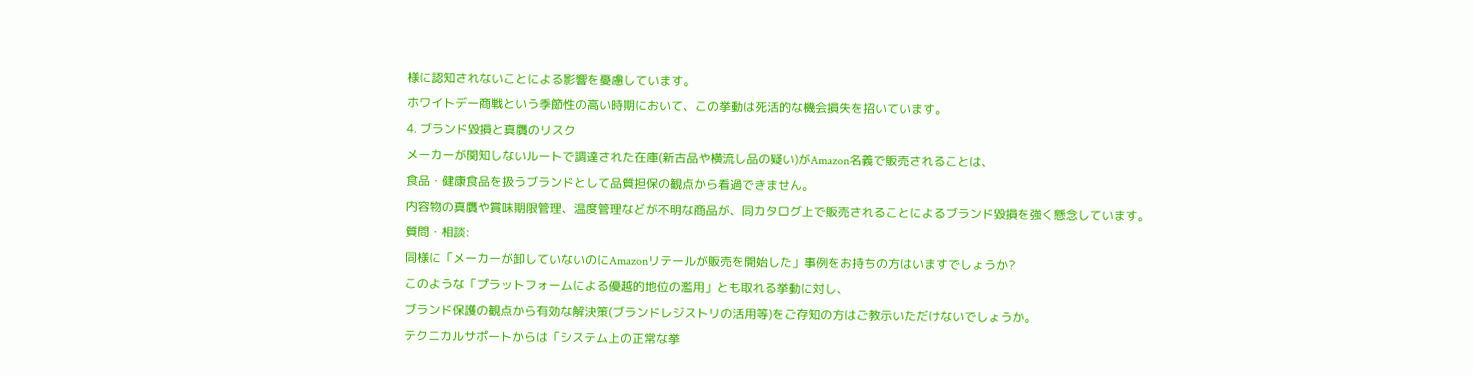様に認知されないことによる影響を憂慮しています。
ホワイトデー商戦という季節性の高い時期において、この挙動は死活的な機会損失を招いています。
4. ブランド毀損と真贋のリスク
メーカーが関知しないルートで調達された在庫(新古品や横流し品の疑い)がAmazon名義で販売されることは、
食品・健康食品を扱うブランドとして品質担保の観点から看過できません。
内容物の真贋や賞味期限管理、温度管理などが不明な商品が、同カタログ上で販売されることによるブランド毀損を強く懸念しています。
質問・相談:
同様に「メーカーが卸していないのにAmazonリテールが販売を開始した」事例をお持ちの方はいますでしょうか?
このような「プラットフォームによる優越的地位の濫用」とも取れる挙動に対し、
ブランド保護の観点から有効な解決策(ブランドレジストリの活用等)をご存知の方はご教示いただけないでしょうか。
テクニカルサポートからは「システム上の正常な挙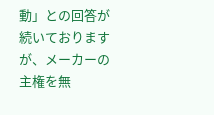動」との回答が続いておりますが、メーカーの主権を無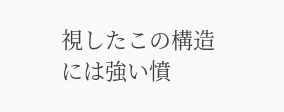視したこの構造には強い憤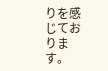りを感じております。